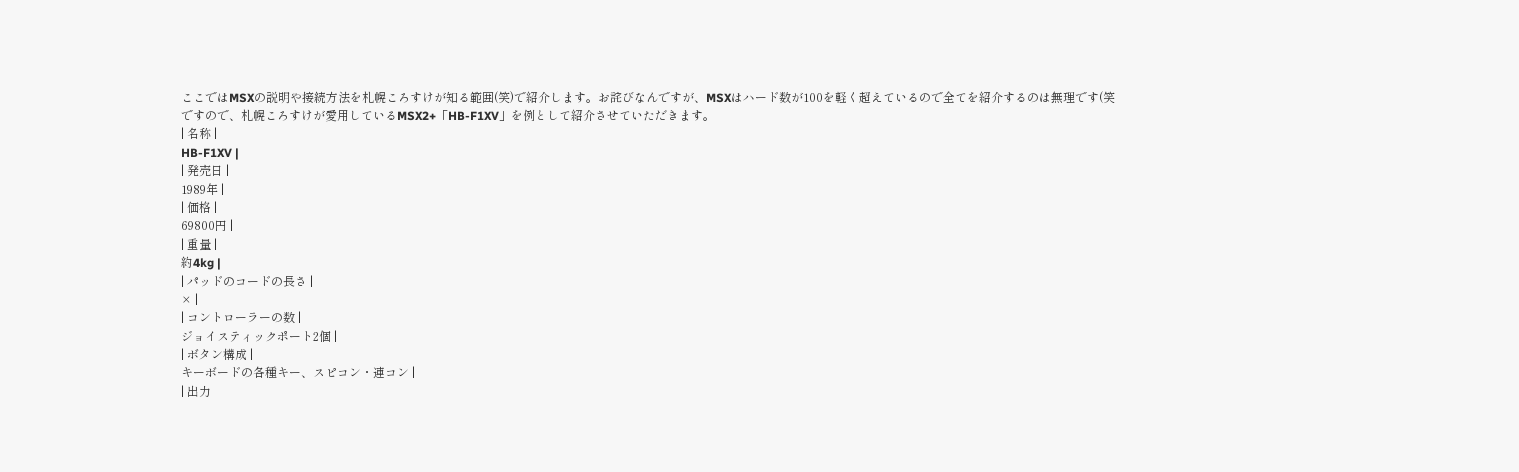ここではMSXの説明や接続方法を札幌ころすけが知る範囲(笑)で紹介します。お詫びなんですが、MSXはハード数が100を軽く超えているので全てを紹介するのは無理です(笑
ですので、札幌ころすけが愛用しているMSX2+「HB-F1XV」を例として紹介させていただきます。
| 名称 |
HB-F1XV |
| 発売日 |
1989年 |
| 価格 |
69800円 |
| 重量 |
約4kg |
| パッドのコードの長さ |
× |
| コントローラーの数 |
ジョイスティックポート2個 |
| ボタン構成 |
キーボードの各種キー、スピコン・連コン |
| 出力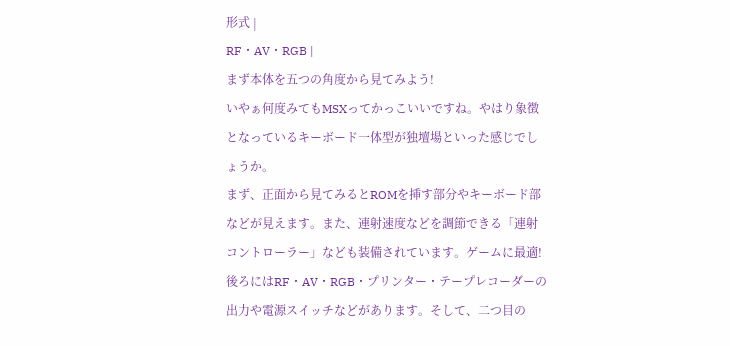形式 |
RF・AV・RGB |
まず本体を五つの角度から見てみよう!
いやぁ何度みてもMSXってかっこいいですね。やはり象徴となっているキーボード一体型が独壇場といった感じでしょうか。
まず、正面から見てみるとROMを挿す部分やキーボード部などが見えます。また、連射速度などを調節できる「連射コントローラー」なども装備されています。ゲームに最適!
後ろにはRF・AV・RGB・プリンター・テープレコーダーの出力や電源スイッチなどがあります。そして、二つ目の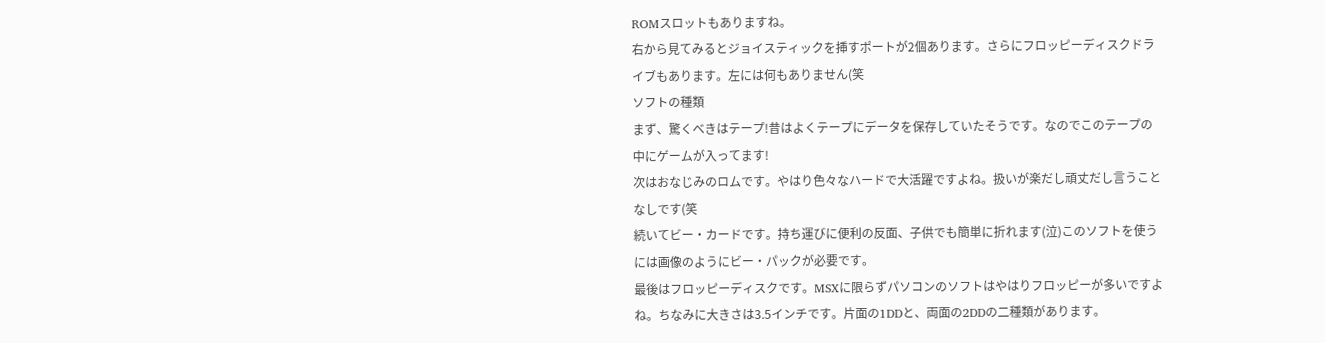ROMスロットもありますね。
右から見てみるとジョイスティックを挿すポートが2個あります。さらにフロッピーディスクドライブもあります。左には何もありません(笑
ソフトの種類
まず、驚くべきはテープ!昔はよくテープにデータを保存していたそうです。なのでこのテープの中にゲームが入ってます!
次はおなじみのロムです。やはり色々なハードで大活躍ですよね。扱いが楽だし頑丈だし言うことなしです(笑
続いてビー・カードです。持ち運びに便利の反面、子供でも簡単に折れます(泣)このソフトを使うには画像のようにビー・パックが必要です。
最後はフロッピーディスクです。MSXに限らずパソコンのソフトはやはりフロッピーが多いですよね。ちなみに大きさは3.5インチです。片面の1DDと、両面の2DDの二種類があります。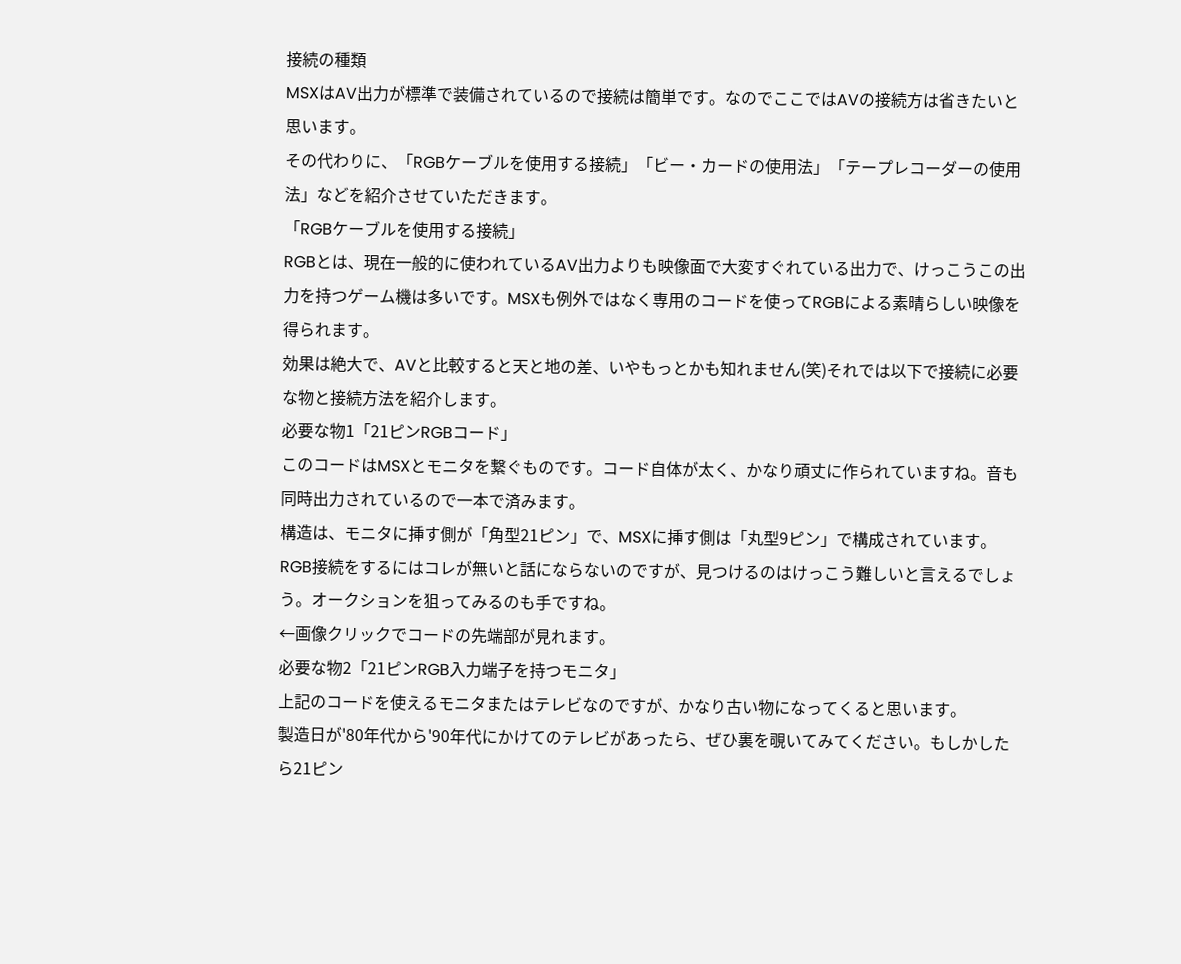接続の種類
MSXはAV出力が標準で装備されているので接続は簡単です。なのでここではAVの接続方は省きたいと思います。
その代わりに、「RGBケーブルを使用する接続」「ビー・カードの使用法」「テープレコーダーの使用法」などを紹介させていただきます。
「RGBケーブルを使用する接続」
RGBとは、現在一般的に使われているAV出力よりも映像面で大変すぐれている出力で、けっこうこの出力を持つゲーム機は多いです。MSXも例外ではなく専用のコードを使ってRGBによる素晴らしい映像を得られます。
効果は絶大で、AVと比較すると天と地の差、いやもっとかも知れません(笑)それでは以下で接続に必要な物と接続方法を紹介します。
必要な物1「21ピンRGBコード」
このコードはMSXとモニタを繋ぐものです。コード自体が太く、かなり頑丈に作られていますね。音も同時出力されているので一本で済みます。
構造は、モニタに挿す側が「角型21ピン」で、MSXに挿す側は「丸型9ピン」で構成されています。
RGB接続をするにはコレが無いと話にならないのですが、見つけるのはけっこう難しいと言えるでしょう。オークションを狙ってみるのも手ですね。
←画像クリックでコードの先端部が見れます。
必要な物2「21ピンRGB入力端子を持つモニタ」
上記のコードを使えるモニタまたはテレビなのですが、かなり古い物になってくると思います。
製造日が'80年代から'90年代にかけてのテレビがあったら、ぜひ裏を覗いてみてください。もしかしたら21ピン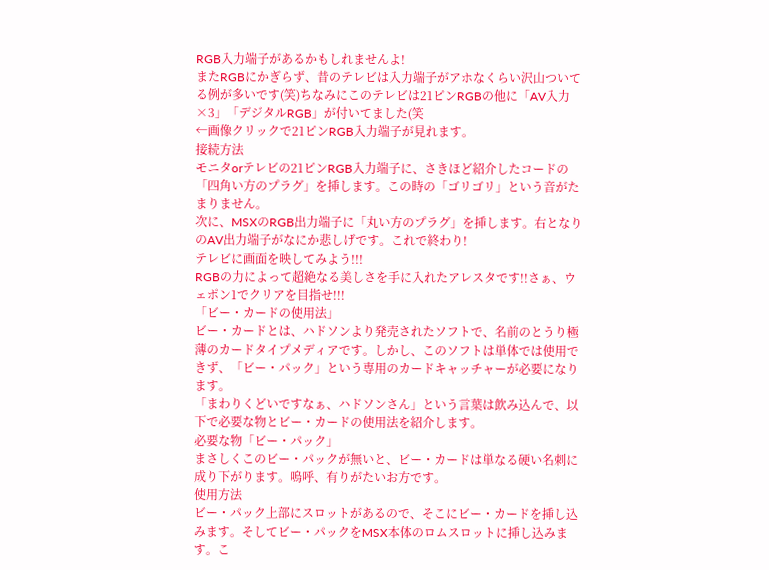RGB入力端子があるかもしれませんよ!
またRGBにかぎらず、昔のテレビは入力端子がアホなくらい沢山ついてる例が多いです(笑)ちなみにこのテレビは21ピンRGBの他に「AV入力×3」「デジタルRGB」が付いてました(笑
←画像クリックで21ピンRGB入力端子が見れます。
接続方法
モニタorテレビの21ピンRGB入力端子に、さきほど紹介したコードの「四角い方のプラグ」を挿します。この時の「ゴリゴリ」という音がたまりません。
次に、MSXのRGB出力端子に「丸い方のプラグ」を挿します。右となりのAV出力端子がなにか悲しげです。これで終わり!
テレビに画面を映してみよう!!!
RGBの力によって超絶なる美しさを手に入れたアレスタです!!さぁ、ウェポン1でクリアを目指せ!!!
「ビー・カードの使用法」
ビー・カードとは、ハドソンより発売されたソフトで、名前のとうり極薄のカードタイプメディアです。しかし、このソフトは単体では使用できず、「ビー・パック」という専用のカードキャッチャーが必要になります。
「まわりくどいですなぁ、ハドソンさん」という言葉は飲み込んで、以下で必要な物とビー・カードの使用法を紹介します。
必要な物「ビー・パック」
まさしくこのビー・パックが無いと、ビー・カードは単なる硬い名刺に成り下がります。嗚呼、有りがたいお方です。
使用方法
ビー・パック上部にスロットがあるので、そこにビー・カードを挿し込みます。そしてビー・パックをMSX本体のロムスロットに挿し込みます。こ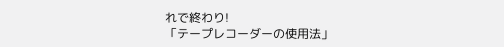れで終わり!
「テープレコーダーの使用法」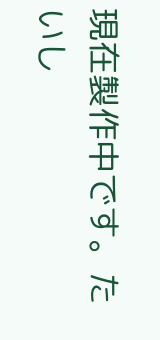現在製作中です。たいし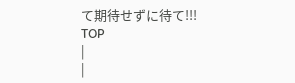て期待せずに待て!!!
TOP
|
|